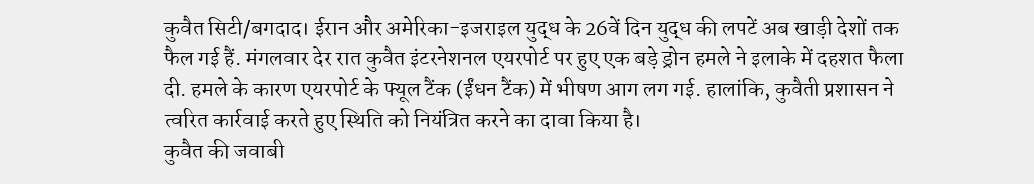कुवैत सिटी/बगदाद। ईरान और अमेरिका-इजराइल युद्ध के 26वें दिन युद्ध की लपटें अब खाड़ी देशों तक फैल गई हैं. मंगलवार देर रात कुवैत इंटरनेशनल एयरपोर्ट पर हुए एक बड़े ड्रोन हमले ने इलाके में दहशत फैला दी. हमले के कारण एयरपोर्ट के फ्यूल टैंक (ईंधन टैंक) में भीषण आग लग गई. हालांकि, कुवैती प्रशासन ने त्वरित कार्रवाई करते हुए स्थिति को नियंत्रित करने का दावा किया है।
कुवैत की जवाबी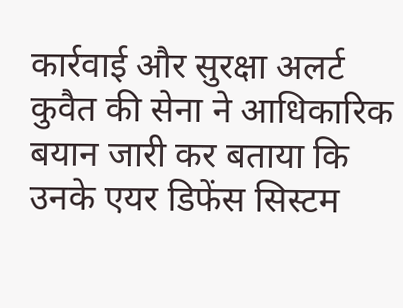कार्रवाई और सुरक्षा अलर्ट
कुवैत की सेना ने आधिकारिक बयान जारी कर बताया कि उनके एयर डिफेंस सिस्टम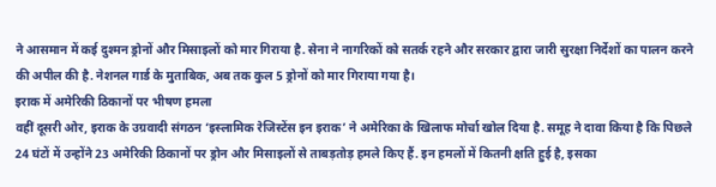ने आसमान में कई दुश्मन ड्रोनों और मिसाइलों को मार गिराया है. सेना ने नागरिकों को सतर्क रहने और सरकार द्वारा जारी सुरक्षा निर्देशों का पालन करने की अपील की है. नेशनल गार्ड के मुताबिक, अब तक कुल 5 ड्रोनों को मार गिराया गया है।
इराक में अमेरिकी ठिकानों पर भीषण हमला
वहीं दूसरी ओर, इराक के उग्रवादी संगठन ‘इस्लामिक रेजिस्टेंस इन इराक’ ने अमेरिका के खिलाफ मोर्चा खोल दिया है. समूह ने दावा किया है कि पिछले 24 घंटों में उन्होंने 23 अमेरिकी ठिकानों पर ड्रोन और मिसाइलों से ताबड़तोड़ हमले किए हैं. इन हमलों में कितनी क्षति हुई है, इसका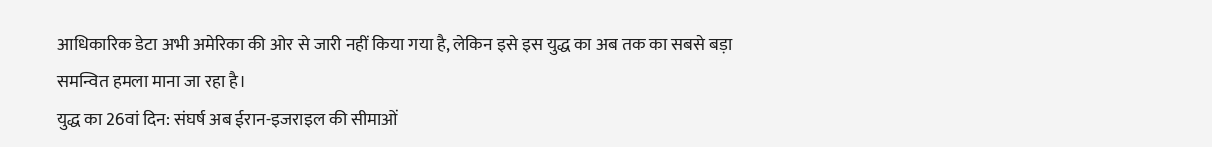आधिकारिक डेटा अभी अमेरिका की ओर से जारी नहीं किया गया है, लेकिन इसे इस युद्ध का अब तक का सबसे बड़ा समन्वित हमला माना जा रहा है।
युद्ध का 26वां दिन: संघर्ष अब ईरान-इजराइल की सीमाओं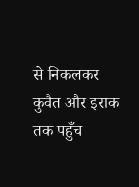से निकलकर कुवैत और इराक तक पहुँच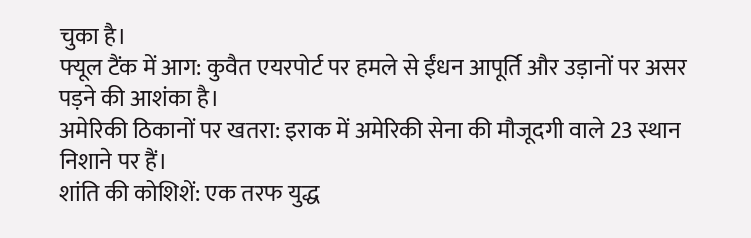चुका है।
फ्यूल टैंक में आग: कुवैत एयरपोर्ट पर हमले से ईंधन आपूर्ति और उड़ानों पर असर पड़ने की आशंका है।
अमेरिकी ठिकानों पर खतरा: इराक में अमेरिकी सेना की मौजूदगी वाले 23 स्थान निशाने पर हैं।
शांति की कोशिशें: एक तरफ युद्ध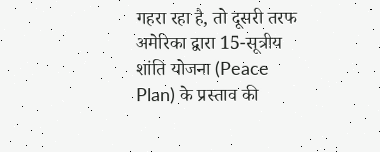गहरा रहा है, तो दूसरी तरफ अमेरिका द्वारा 15-सूत्रीय शांति योजना (Peace Plan) के प्रस्ताव की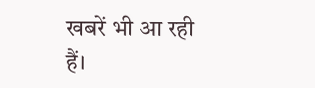खबरें भी आ रही हैं।